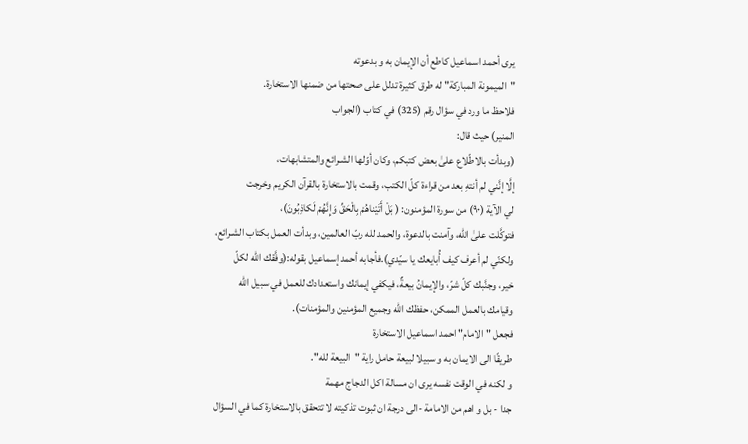يرى أحمد اسماعيل كاطع أن الإيمان به و بدعوته
"الميمونة المباركة" له طرق كثيرة تدلل على صحتها من ضمنها الاستخارة.
فلاحظ ما ورد في سؤال رقم (325) في كتاب (الجواب
المنير) حيث قال:
(وبدأت بالاطّلاع علىٰ بعض كتبكم، وكان أوّلها الشـرائع والمتشابهات،
إلَّا إنَّني لم أنتهِ بعد من قراءة كلّ الكتب، وقمت بالاستخارة بالقرآن الكريم وخرجت
لي الآية (٩٠) من سورة المؤمنون: ( بَلْ أَتَيْناهُمْ بِالْحَقِّ وَإِنَّهُمْ لَكاذِبُونَ)،
فتوكَّلت علىٰ الله، وآمنت بالدعوة، والحمد لله ربّ العالمين، وبدأت العمل بكتاب الشـرائع،
ولكنّي لم أعرف كيف أُبايعك يا سيّدي).فأجابه أحمد إسماعيل بقوله:(وفَّقك الله لكلّ
خير، وجنَّبك كلّ شرّ، والإيمانُ بيعةٌ، فيكفي إيمانك واستعدادك للعمل في سبيل الله
وقيامك بالعمل الممكن، حفظك الله وجميع المؤمنين والمؤمنات).
فجعل "الامام" احمد اسماعيل الاستخارة
طريقًا الى الايمان به و سبيلا لبيعة حامل راية "البيعة لله".
و لكنه في الوقت نفسه يرى ان مسالة اكل الدجاج مهمة
جدا - بل و اهم من الامامة -الى درجة ان ثبوت تذكيته لا تتحقق بالاستخارة كما في السؤال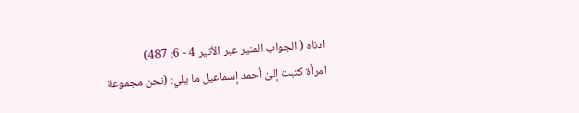ادناه ( الجواب المنير عبر الأثير 4 - 6: 487)
امرأة كتبت إلىٰ أحمد إسماعيل ما يلي: (نحن مجموعة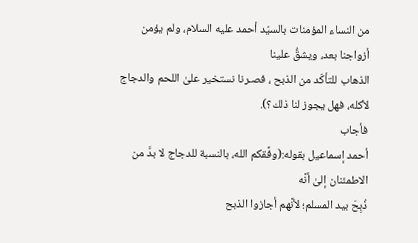من النساء المؤمنات بالسيّد أحمد عليه السلام، ولم يؤمن أزواجنا بعد، ويشقُّ علينا
الذهاب للتأكّد من الذبح ، فصـرنا نستخير علىٰ اللحم والدجاج لأكله، فهل يجوز لنا ذلك؟).
فأجاب
أحمد إسماعيل بقوله:(وفَّقكم الله، بالنسبة للدجاج لا بدَّ من الاطمئنان إلىٰ أنَّه
ذُبِحَ بيد المسلم؛ لأنَّهم أجازوا الذبح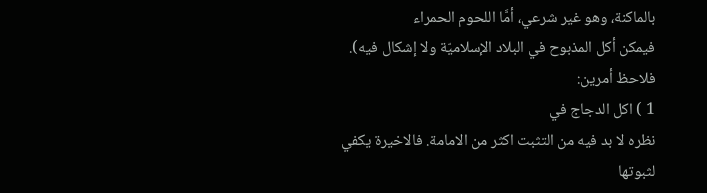بالماكنة، وهو غير شرعي، أمَّا اللحوم الحمراء
فيمكن أكل المذبوح في البلاد الإسلاميّة ولا إشكال فيه).
فلاحظ أمرين:
1 ) اكل الدجاج في
نظره لا بد فيه من التثبت اكثر من الامامة. فالاخيرة يكفي لثبوتها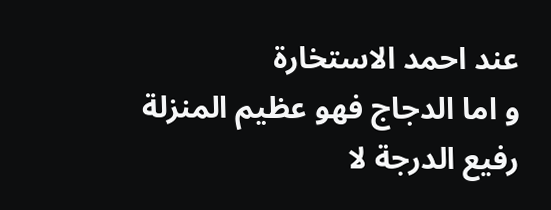عند احمد الاستخارة
و اما الدجاج فهو عظيم المنزلة رفيع الدرجة لا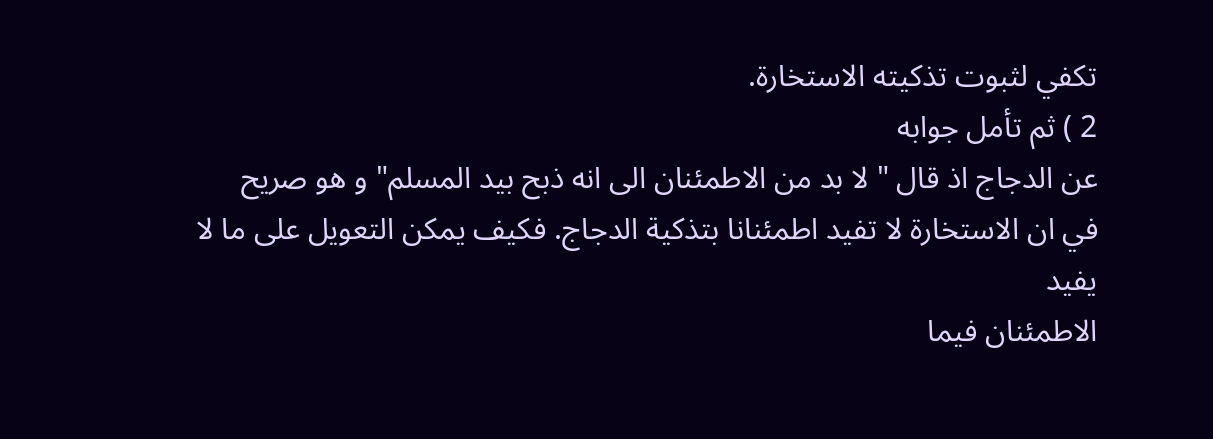تكفي لثبوت تذكيته الاستخارة.
2 ) ثم تأمل جوابه
عن الدجاج اذ قال " لا بد من الاطمئنان الى انه ذبح بيد المسلم" و هو صريح
في ان الاستخارة لا تفيد اطمئنانا بتذكية الدجاج. فكيف يمكن التعويل على ما لا يفيد
الاطمئنان فيما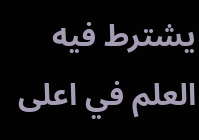يشترط فيه العلم في اعلى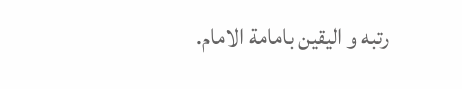رتبه و اليقين بامامة الامام.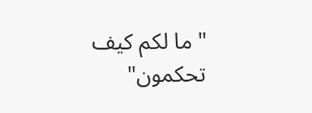" ما لكم كيف
تحكمون"